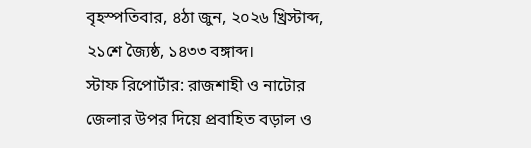বৃহস্পতিবার, ৪ঠা জুন, ২০২৬ খ্রিস্টাব্দ, ২১শে জ্যৈষ্ঠ, ১৪৩৩ বঙ্গাব্দ।
স্টাফ রিপোর্টার: রাজশাহী ও নাটোর জেলার উপর দিয়ে প্রবাহিত বড়াল ও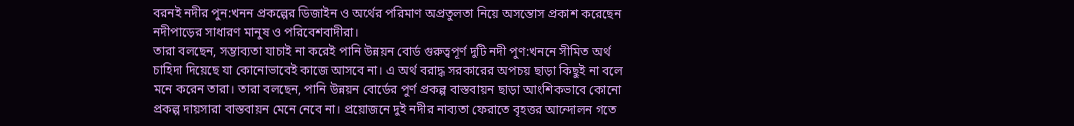বরনই নদীর পুন:খনন প্রকল্পের ডিজাইন ও অর্থের পরিমাণ অপ্রতুলতা নিয়ে অসন্তোস প্রকাশ করেছেন নদীপাড়ের সাধারণ মানুষ ও পরিবেশবাদীরা।
তারা বলছেন, সম্ভাব্যতা যাচাই না করেই পানি উন্নয়ন বোর্ড গুরুত্বপূর্ণ দুটি নদী পুণ:খননে সীমিত অর্থ চাহিদা দিয়েছে যা কোনোভাবেই কাজে আসবে না। এ অর্থ বরাদ্ধ সরকারের অপচয় ছাড়া কিছুই না বলে মনে করেন তারা। তারা বলছেন, পানি উন্নয়ন বোর্ডের পুর্ণ প্রকল্প বাস্তবায়ন ছাড়া আংশিকভাবে কোনো প্রকল্প দায়সারা বাস্তবায়ন মেনে নেবে না। প্রয়োজনে দুই নদীর নাব্যতা ফেরাতে বৃহত্তর আন্দোলন গতে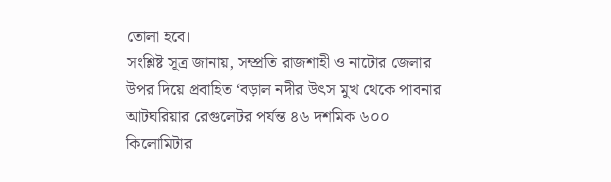তোলা হবে।
সংশ্লিষ্ট সূত্র জানায়, সম্প্রতি রাজশাহী ও নাটোর জেলার উপর দিয়ে প্রবাহিত ‘বড়াল নদীর উৎস মুখ থেকে পাবনার আটঘরিয়ার রেগুলেটর পর্যন্ত ৪৬ দশমিক ৬০০ কিলোমিটার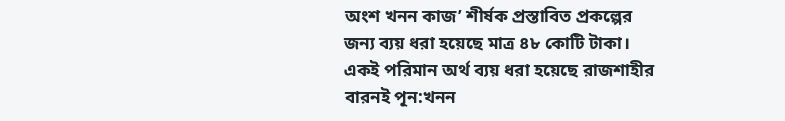অংশ খনন কাজ’ শীর্ষক প্রস্তাবিত প্রকল্পের জন্য ব্যয় ধরা হয়েছে মাত্র ৪৮ কোটি টাকা। একই পরিমান অর্থ ব্যয় ধরা হয়েছে রাজশাহীর বারনই পূন:খনন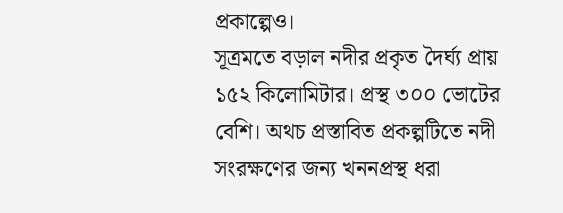প্রকাল্পেও।
সূত্রমতে বড়াল নদীর প্রকৃত দৈর্ঘ্য প্রায় ১৫২ কিলোমিটার। প্রস্থ ৩০০ ভোটের বেশি। অথচ প্রস্তাবিত প্রকল্পটিতে নদী সংরক্ষণের জন্য খননপ্রস্থ ধরা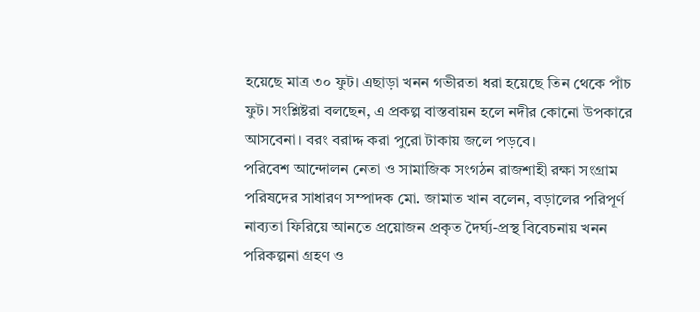হয়েছে মাত্র ৩০ ফুট। এছাড়া খনন গভীরতা ধরা হয়েছে তিন থেকে পাঁচ ফুট। সংশ্লিষ্টরা বলছেন, এ প্রকল্প বাস্তবায়ন হলে নদীর কোনো উপকারে আসবেনা। বরং বরাদ্দ করা পুরো টাকায় জলে পড়বে।
পরিবেশ আন্দোলন নেতা ও সামাজিক সংগঠন রাজশাহী রক্ষা সংগ্রাম পরিষদের সাধারণ সম্পাদক মো. জামাত খান বলেন, বড়ালের পরিপূর্ণ নাব্যতা ফিরিয়ে আনতে প্রয়োজন প্রকৃত দৈর্ঘ্য-প্রস্থ বিবেচনায় খনন পরিকল্পনা গ্রহণ ও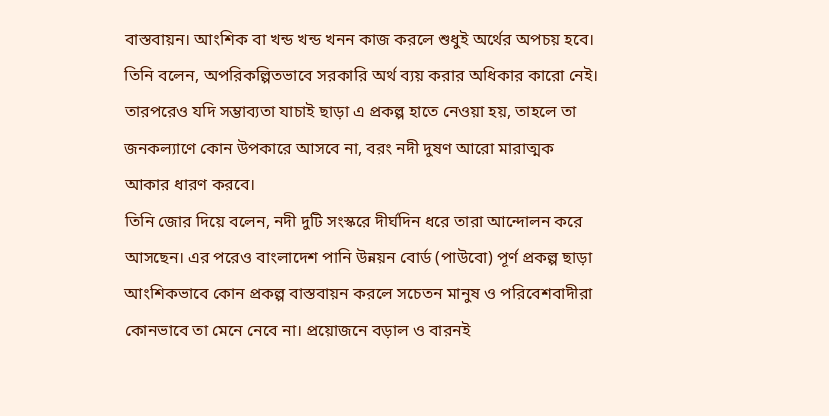বাস্তবায়ন। আংশিক বা খন্ড খন্ড খনন কাজ করলে শুধুই অর্থের অপচয় হবে। তিনি বলেন, অপরিকল্পিতভাবে সরকারি অর্থ ব্যয় করার অধিকার কারো নেই। তারপরেও যদি সম্ভাব্যতা যাচাই ছাড়া এ প্রকল্প হাতে নেওয়া হয়, তাহলে তা জনকল্যাণে কোন উপকারে আসবে না, বরং নদী দুষণ আরো মারাত্মক আকার ধারণ করবে।
তিনি জোর দিয়ে বলেন, নদী দুটি সংস্করে দীর্ঘদিন ধরে তারা আন্দোলন করে আসছেন। এর পরেও বাংলাদেশ পানি উন্নয়ন বোর্ড (পাউবো) পূর্ণ প্রকল্প ছাড়া আংশিকভাবে কোন প্রকল্প বাস্তবায়ন করলে সচেতন মানুষ ও পরিবেশবাদীরা কোনভাবে তা মেনে নেবে না। প্রয়োজনে বড়াল ও বারনই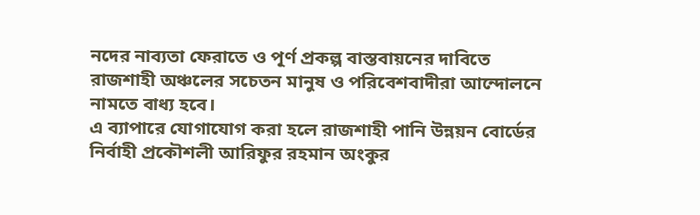নদের নাব্যতা ফেরাতে ও পূর্ণ প্রকল্প বাস্তবায়নের দাবিতে রাজশাহী অঞ্চলের সচেতন মানুষ ও পরিবেশবাদীরা আন্দোলনে নামতে বাধ্য হবে।
এ ব্যাপারে যোগাযোগ করা হলে রাজশাহী পানি উন্নয়ন বোর্ডের নির্বাহী প্রকৌশলী আরিফুর রহমান অংকুর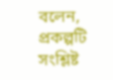বলেন, প্রকল্পটি সংশ্লিষ্ট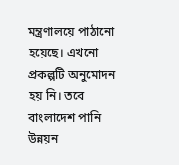মন্ত্রণালয়ে পাঠানো হয়েছে। এখনো প্রকল্পটি অনুমোদন হয় নি। তবে বাংলাদেশ পানি উন্নয়ন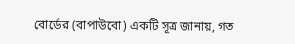বোর্ডের (বাপাউবো) একটি সূত্র জানায়, গত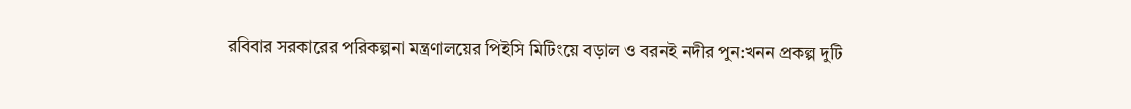রবিবার সরকারের পরিকল্পনা মন্ত্রণালয়ের পিইসি মিটিংয়ে বড়াল ও বরনই নদীর পুন:খনন প্রকল্প দুটি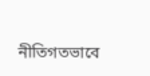নীতিগতভাবে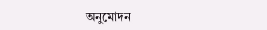অনুমোদন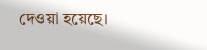দেওয়া হয়েছে।